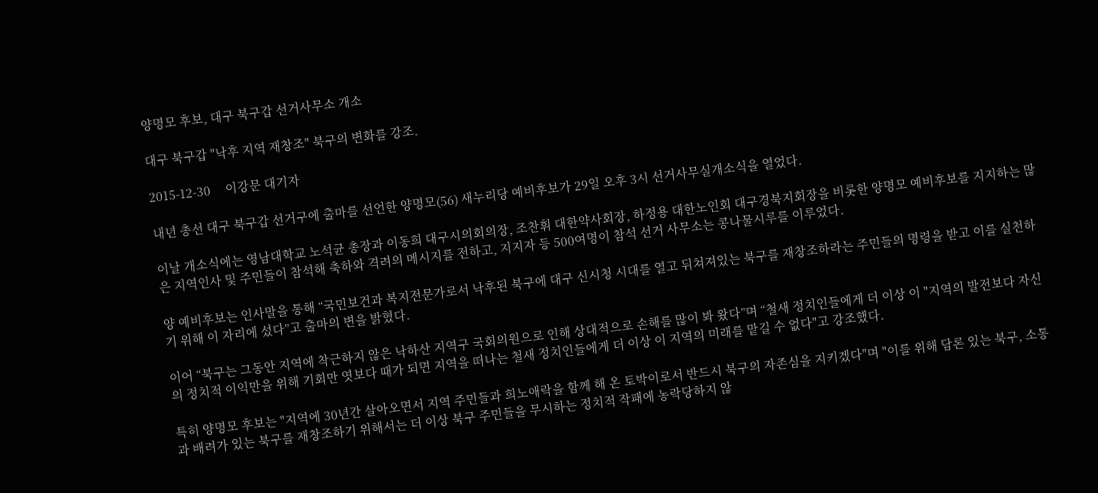양명모 후보, 대구 북구갑 선거사무소 개소

대구 북구갑 "낙후 지역 재창조" 북구의 변화를 강조.

2015-12-30     이강문 대기자

내년 총선 대구 북구갑 선거구에 출마를 선언한 양명모(56) 새누리당 예비후보가 29일 오후 3시 선거사무실개소식을 열었다.

이날 개소식에는 영남대학교 노석균 총장과 이동희 대구시의회의장, 조찬휘 대한약사회장, 하정용 대한노인회 대구경북지회장을 비롯한 양명모 예비후보를 지지하는 많은 지역인사 및 주민들이 참석해 축하와 격려의 메시지를 전하고, 지지자 등 500여명이 참석 선거 사무소는 콩나물시루를 이루었다.

양 예비후보는 인사말을 통해 “국민보건과 복지전문가로서 낙후된 북구에 대구 신시청 시대를 열고 뒤쳐져있는 북구를 재창조하라는 주민들의 명령을 받고 이를 실천하기 위해 이 자리에 섰다”고 출마의 변을 밝혔다.

이어 “북구는 그동안 지역에 착근하지 않은 낙하산 지역구 국회의원으로 인해 상대적으로 손해를 많이 봐 왔다”며 “철새 정치인들에게 더 이상 이 "지역의 발전보다 자신의 정치적 이익만을 위해 기회만 엿보다 때가 되면 지역을 떠나는 철새 정치인들에게 더 이상 이 지역의 미래를 맡길 수 없다"고 강조했다.

특히 양명모 후보는 "지역에 30년간 살아오면서 지역 주민들과 희노애락을 함께 해 온 토박이로서 반드시 북구의 자존심을 지키겠다"며 "이를 위해 담론 있는 북구, 소통과 배려가 있는 북구를 재창조하기 위해서는 더 이상 북구 주민들을 무시하는 정치적 작패에 농락당하지 않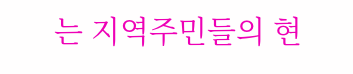는 지역주민들의 현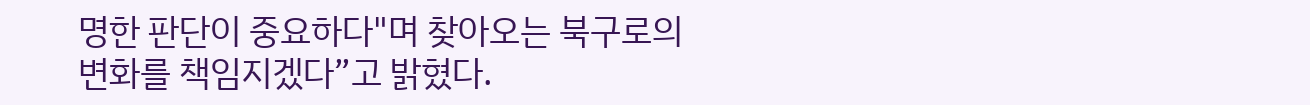명한 판단이 중요하다"며 찾아오는 북구로의 변화를 책임지겠다”고 밝혔다.